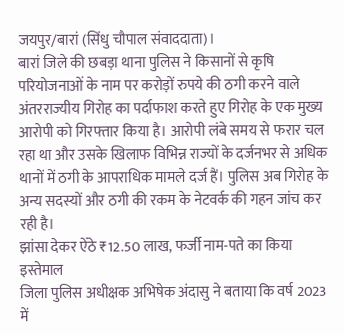जयपुर/बारां (सिंधु चौपाल संवाददाता)।
बारां जिले की छबड़ा थाना पुलिस ने किसानों से कृषि परियोजनाओं के नाम पर करोड़ों रुपये की ठगी करने वाले अंतरराज्यीय गिरोह का पर्दाफाश करते हुए गिरोह के एक मुख्य आरोपी को गिरफ्तार किया है। आरोपी लंबे समय से फरार चल रहा था और उसके खिलाफ विभिन्न राज्यों के दर्जनभर से अधिक थानों में ठगी के आपराधिक मामले दर्ज हैं। पुलिस अब गिरोह के अन्य सदस्यों और ठगी की रकम के नेटवर्क की गहन जांच कर रही है।
झांसा देकर ऐंठे ₹12.50 लाख, फर्जी नाम-पते का किया इस्तेमाल
जिला पुलिस अधीक्षक अभिषेक अंदासु ने बताया कि वर्ष 2023 में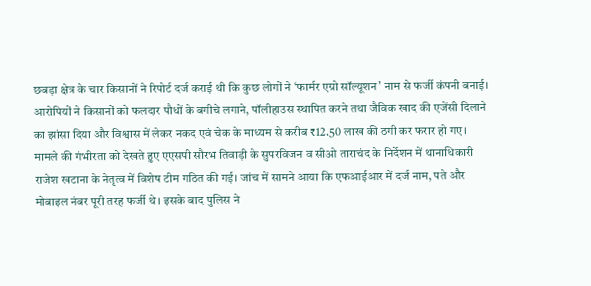छबड़ा क्षेत्र के चार किसानों ने रिपोर्ट दर्ज कराई थी कि कुछ लोगों ने ‘फार्मर एग्रो सॉल्यूशन’ नाम से फर्जी कंपनी बनाई। आरोपियों ने किसानों को फलदार पौधों के बगीचे लगाने, पॉलीहाउस स्थापित करने तथा जैविक खाद की एजेंसी दिलाने का झांसा दिया और विश्वास में लेकर नकद एवं चेक के माध्यम से करीब ₹12.50 लाख की ठगी कर फरार हो गए।
मामले की गंभीरता को देखते हुए एएसपी सौरभ तिवाड़ी के सुपरविजन व सीओ ताराचंद के निर्देशन में थानाधिकारी राजेश खटाना के नेतृत्व में विशेष टीम गठित की गई। जांच में सामने आया कि एफआईआर में दर्ज नाम, पते और मोबाइल नंबर पूरी तरह फर्जी थे। इसके बाद पुलिस ने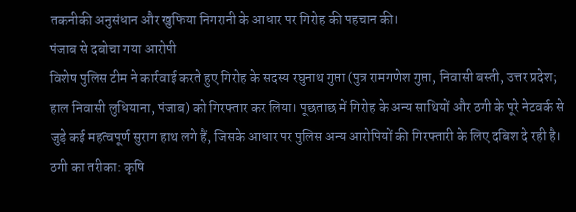तकनीकी अनुसंधान और खुफिया निगरानी के आधार पर गिरोह की पहचान की।
पंजाब से दबोचा गया आरोपी
विशेष पुलिस टीम ने कार्रवाई करते हुए गिरोह के सदस्य रघुनाथ गुप्ता (पुत्र रामगणेश गुप्ता, निवासी बस्ती, उत्तर प्रदेश; हाल निवासी लुधियाना, पंजाब) को गिरफ्तार कर लिया। पूछताछ में गिरोह के अन्य साथियों और ठगी के पूरे नेटवर्क से जुड़े कई महत्वपूर्ण सुराग हाथ लगे हैं, जिसके आधार पर पुलिस अन्य आरोपियों की गिरफ्तारी के लिए दबिश दे रही है।
ठगी का तरीका: कृषि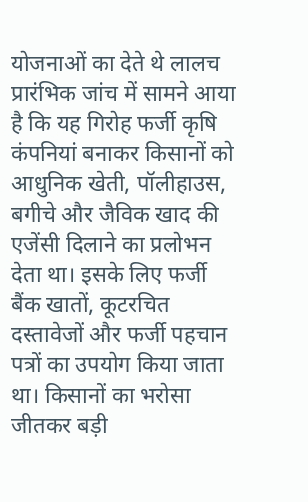योजनाओं का देते थे लालच
प्रारंभिक जांच में सामने आया है कि यह गिरोह फर्जी कृषि कंपनियां बनाकर किसानों को आधुनिक खेती, पॉलीहाउस, बगीचे और जैविक खाद की एजेंसी दिलाने का प्रलोभन देता था। इसके लिए फर्जी बैंक खातों, कूटरचित दस्तावेजों और फर्जी पहचान पत्रों का उपयोग किया जाता था। किसानों का भरोसा जीतकर बड़ी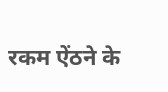रकम ऐंठने के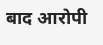बाद आरोपी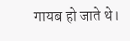गायब हो जाते थे।